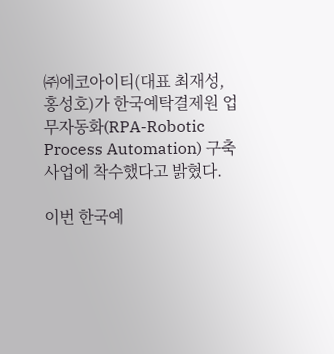㈜에코아이티(대표 최재성, 홍성호)가 한국예탁결제원 업무자동화(RPA-Robotic Process Automation) 구축 사업에 착수했다고 밝혔다.

이번 한국예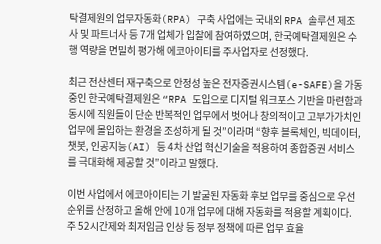탁결제원의 업무자동화(RPA) 구축 사업에는 국내외 RPA 솔루션 제조사 및 파트너사 등 7개 업체가 입찰에 참여하였으며, 한국예탁결제원은 수행 역량을 면밀히 평가해 에코아이티를 주사업자로 선정했다.

최근 전산센터 재구축으로 안정성 높은 전자증권시스템(e-SAFE)을 가동 중인 한국예탁결제원은 “RPA 도입으로 디지털 워크포스 기반을 마련함과 동시에 직원들이 단순 반복적인 업무에서 벗어나 창의적이고 고부가가치인 업무에 몰입하는 환경을 조성하게 될 것”이라며 “향후 블록체인, 빅데이터, 챗봇, 인공지능(AI) 등 4차 산업 혁신기술을 적용하여 종합증권 서비스를 극대화해 제공할 것”이라고 말했다.

이번 사업에서 에코아이티는 기 발굴된 자동화 후보 업무를 중심으로 우선순위를 산정하고 올해 안에 10개 업무에 대해 자동화를 적용할 계획이다. 주 52시간제와 최저임금 인상 등 정부 정책에 따른 업무 효율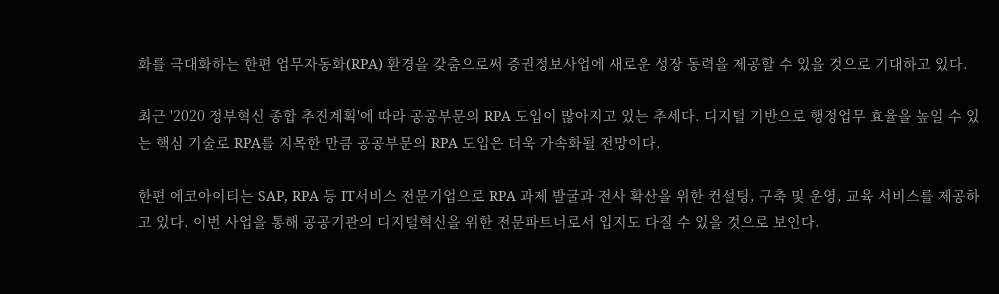화를 극대화하는 한편 업무자동화(RPA) 환경을 갖춤으로써 증권정보사업에 새로운 성장 동력을 제공할 수 있을 것으로 기대하고 있다.

최근 '2020 정부혁신 종합 추진계획'에 따라 공공부문의 RPA 도입이 많아지고 있는 추세다. 디지털 기반으로 행정업무 효율을 높일 수 있는 핵심 기술로 RPA를 지목한 만큼 공공부문의 RPA 도입은 더욱 가속화될 전망이다.

한편 에코아이티는 SAP, RPA 등 IT서비스 전문기업으로 RPA 과제 발굴과 전사 확산을 위한 컨설팅, 구축 및 운영, 교육 서비스를 제공하고 있다. 이번 사업을 통해 공공기관의 디지털혁신을 위한 전문파트너로서 입지도 다질 수 있을 것으로 보인다.